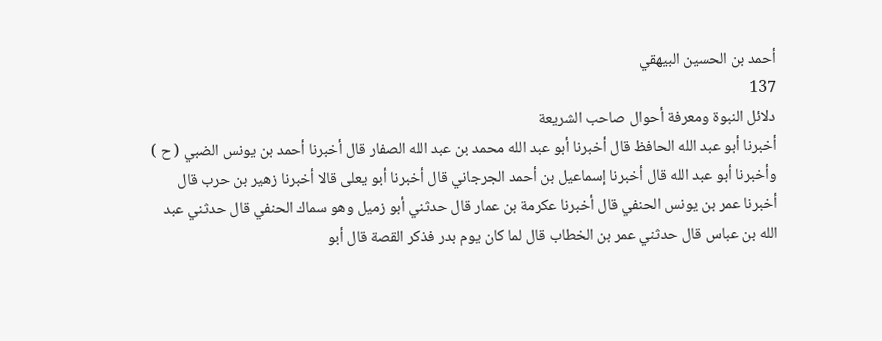أحمد بن الحسين البيهقي
137
دلائل النبوة ومعرفة أحوال صاحب الشريعة
أخبرنا أبو عبد الله الحافظ قال أخبرنا أبو عبد الله محمد بن عبد الله الصفار قال أخبرنا أحمد بن يونس الضبي ( ح ) وأخبرنا أبو عبد الله قال أخبرنا إسماعيل بن أحمد الجرجاني قال أخبرنا أبو يعلى قالا أخبرنا زهير بن حرب قال أخبرنا عمر بن يونس الحنفي قال أخبرنا عكرمة بن عمار قال حدثني أبو زميل وهو سماك الحنفي قال حدثني عبد الله بن عباس قال حدثني عمر بن الخطاب قال لما كان يوم بدر فذكر القصة قال أبو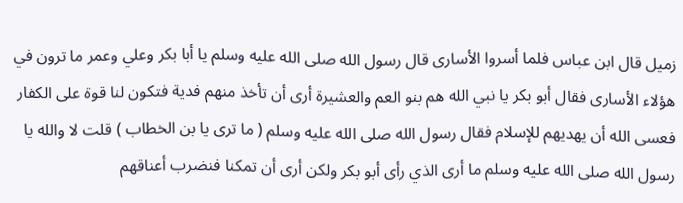زميل قال ابن عباس فلما أسروا الأسارى قال رسول الله صلى الله عليه وسلم يا أبا بكر وعلي وعمر ما ترون في هؤلاء الأسارى فقال أبو بكر يا نبي الله هم بنو العم والعشيرة أرى أن تأخذ منهم فدية فتكون لنا قوة على الكفار فعسى الله أن يهديهم للإسلام فقال رسول الله صلى الله عليه وسلم ( ما ترى يا بن الخطاب ) قلت لا والله يا رسول الله صلى الله عليه وسلم ما أرى الذي رأى أبو بكر ولكن أرى أن تمكنا فنضرب أعناقهم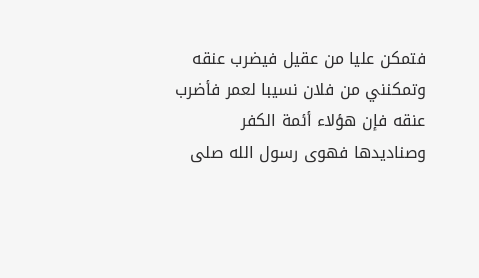فتمكن عليا من عقيل فيضرب عنقه وتمكنني من فلان نسيبا لعمر فأضرب عنقه فإن هؤلاء أئمة الكفر وصناديدها فهوى رسول الله صلى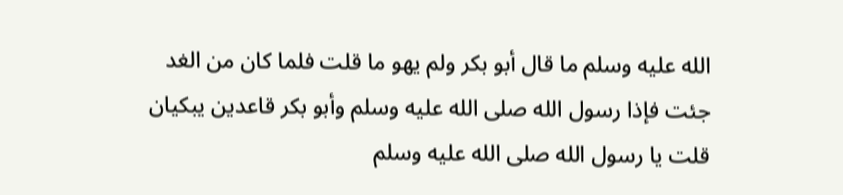الله عليه وسلم ما قال أبو بكر ولم يهو ما قلت فلما كان من الغد جئت فإذا رسول الله صلى الله عليه وسلم وأبو بكر قاعدين يبكيان قلت يا رسول الله صلى الله عليه وسلم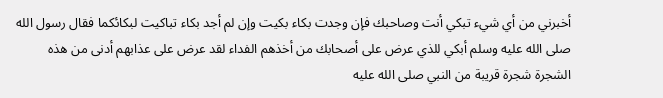أخبرني من أي شيء تبكي أنت وصاحبك فإن وجدت بكاء بكيت وإن لم أجد بكاء تباكيت لبكائكما فقال رسول الله صلى الله عليه وسلم أبكي للذي عرض على أصحابك من أخذهم الفداء لقد عرض على عذابهم أدنى من هذه الشجرة شجرة قريبة من النبي صلى الله عليه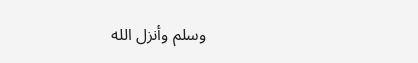وسلم وأنزل الله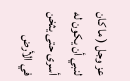عز وجل ( ما كان لنبي أن يكون له أسرى حتى يثخن في الأرض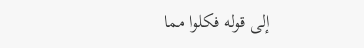إلى قوله فكلوا مما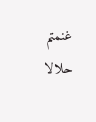غنمتم حلالا